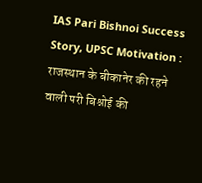IAS Pari Bishnoi Success Story, UPSC Motivation : राजस्थान के बीकानेर की रहने वाली परी बिश्नोई की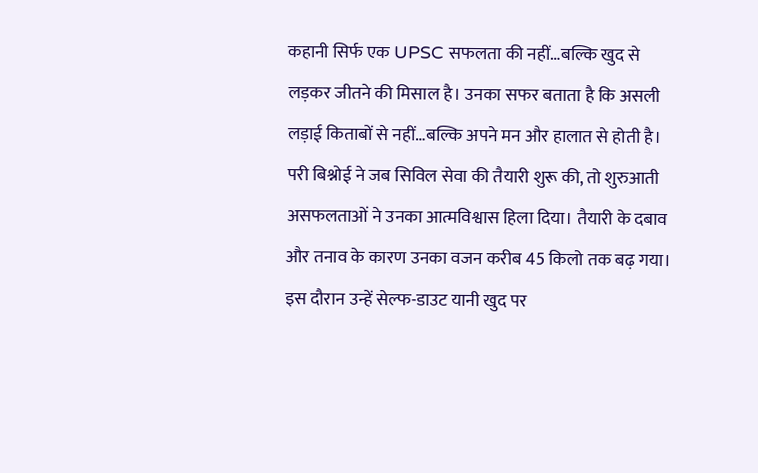कहानी सिर्फ एक UPSC सफलता की नहीं…बल्कि खुद से लड़कर जीतने की मिसाल है। उनका सफर बताता है कि असली लड़ाई किताबों से नहीं…बल्कि अपने मन और हालात से होती है।
परी बिश्नोई ने जब सिविल सेवा की तैयारी शुरू की, तो शुरुआती असफलताओं ने उनका आत्मविश्वास हिला दिया। तैयारी के दबाव और तनाव के कारण उनका वजन करीब 45 किलो तक बढ़ गया। इस दौरान उन्हें सेल्फ-डाउट यानी खुद पर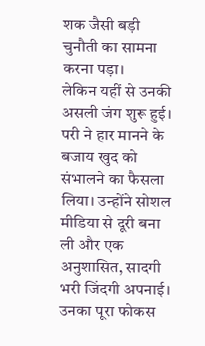शक जैसी बड़ी चुनौती का सामना करना पड़ा।
लेकिन यहीं से उनकी असली जंग शुरू हुई। परी ने हार मानने के बजाय खुद को संभालने का फैसला लिया। उन्होंने सोशल मीडिया से दूरी बना ली और एक अनुशासित, सादगी भरी जिंदगी अपनाई। उनका पूरा फोकस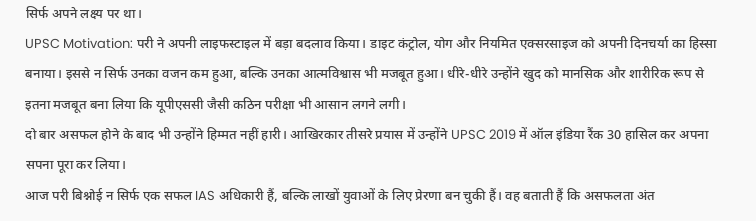सिर्फ अपने लक्ष्य पर था।
UPSC Motivation: परी ने अपनी लाइफस्टाइल में बड़ा बदलाव किया। डाइट कंट्रोल, योग और नियमित एक्सरसाइज को अपनी दिनचर्या का हिस्सा बनाया। इससे न सिर्फ उनका वजन कम हुआ, बल्कि उनका आत्मविश्वास भी मजबूत हुआ। धीरे-धीरे उन्होंने खुद को मानसिक और शारीरिक रूप से इतना मजबूत बना लिया कि यूपीएससी जैसी कठिन परीक्षा भी आसान लगने लगी।
दो बार असफल होने के बाद भी उन्होंने हिम्मत नहीं हारी। आखिरकार तीसरे प्रयास में उन्होंने UPSC 2019 में ऑल इंडिया रैंक 30 हासिल कर अपना सपना पूरा कर लिया।
आज परी बिश्नोई न सिर्फ एक सफल IAS अधिकारी हैं, बल्कि लाखों युवाओं के लिए प्रेरणा बन चुकी हैं। वह बताती हैं कि असफलता अंत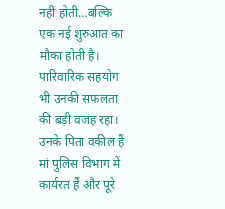नहीं होती…बल्कि एक नई शुरुआत का मौका होती है।
पारिवारिक सहयोग भी उनकी सफलता की बड़ी वजह रहा। उनके पिता वकील हैं मां पुलिस विभाग में कार्यरत हैं और पूरे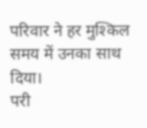परिवार ने हर मुश्किल समय में उनका साथ दिया।
परी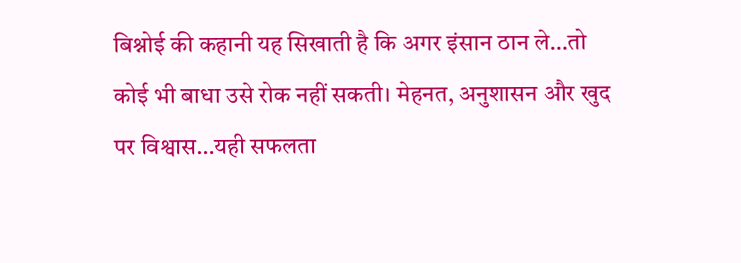बिश्नोई की कहानी यह सिखाती है कि अगर इंसान ठान ले…तो कोई भी बाधा उसे रोक नहीं सकती। मेहनत, अनुशासन और खुद पर विश्वास…यही सफलता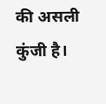की असली कुंजी है।